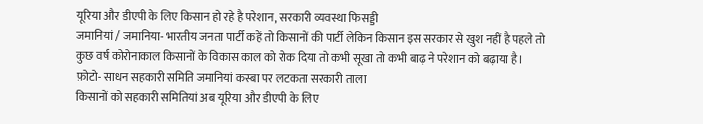यूरिया और डीएपी के लिए किसान हो रहे है परेशान, सरकारी व्यवस्था फिसड्डी
जमानियां / जमानिया- भारतीय जनता पार्टी कहें तो किसानों की पार्टी लेकिन किसान इस सरकार से खुश नहीं है पहले तो कुछ वर्ष कोरोनाकाल किसानों के विकास काल को रोक दिया तो कभी सूखा तो कभी बाढ़ ने परेशान को बढ़ाया है।
फ़ोटो- साधन सहकारी समिति जमानियां कस्बा पर लटकता सरकारी ताला
किसानों को सहकारी समितियां अब यूरिया और डीएपी के लिए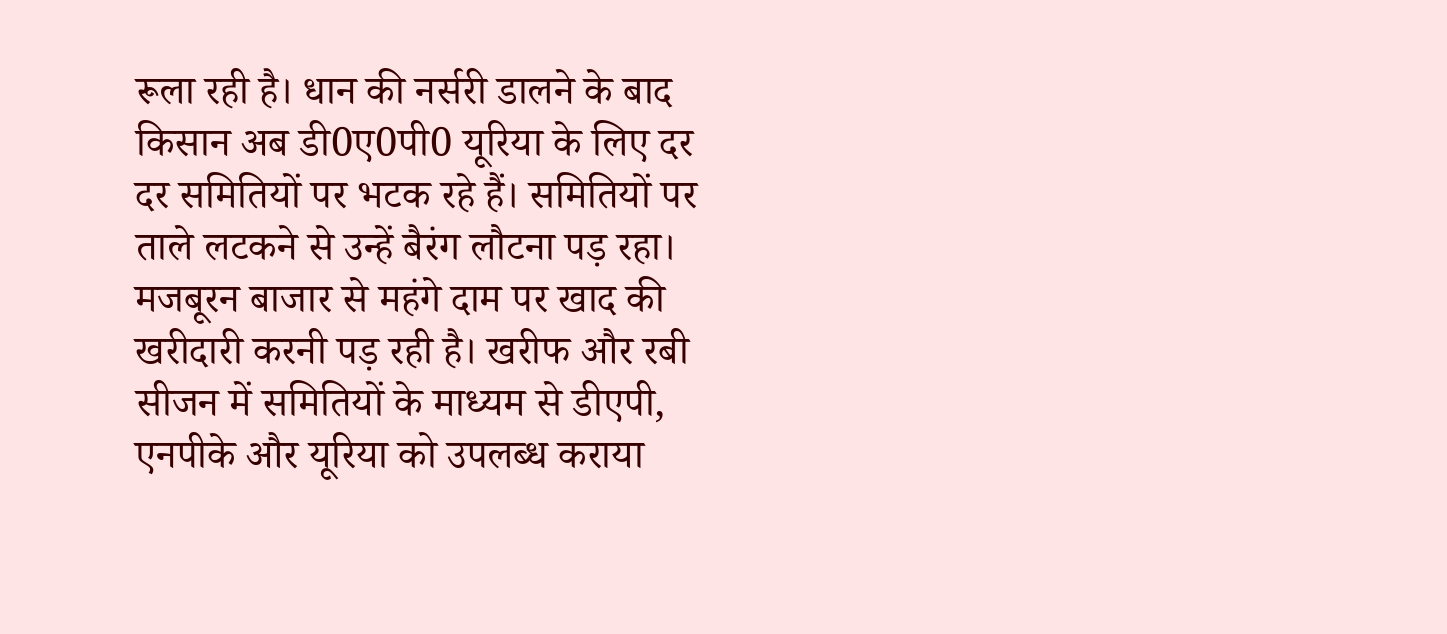रूला रही है। धान की नर्सरी डालने के बाद किसान अब डी0ए0पी0 यूरिया के लिए दर दर समितियों पर भटक रहे हैं। समितियों पर ताले लटकने से उन्हें बैरंग लौटना पड़ रहा।
मजबूरन बाजार से महंगे दाम पर खाद की खरीदारी करनी पड़ रही है। खरीफ और रबी सीजन में समितियों के माध्यम से डीएपी, एनपीके और यूरिया को उपलब्ध कराया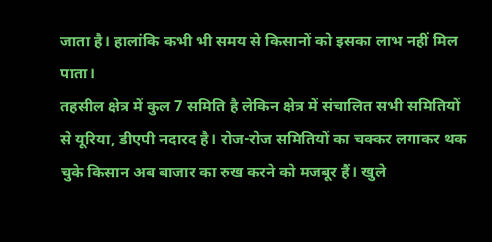जाता है। हालांकि कभी भी समय से किसानों को इसका लाभ नहीं मिल पाता।
तहसील क्षेत्र में कुल 7 समिति है लेकिन क्षेत्र में संचालित सभी समितियों से यूरिया‚ डीएपी नदारद है। रोज-रोज समितियों का चक्कर लगाकर थक चुके किसान अब बाजार का रुख करने को मजबूर हैं। खुले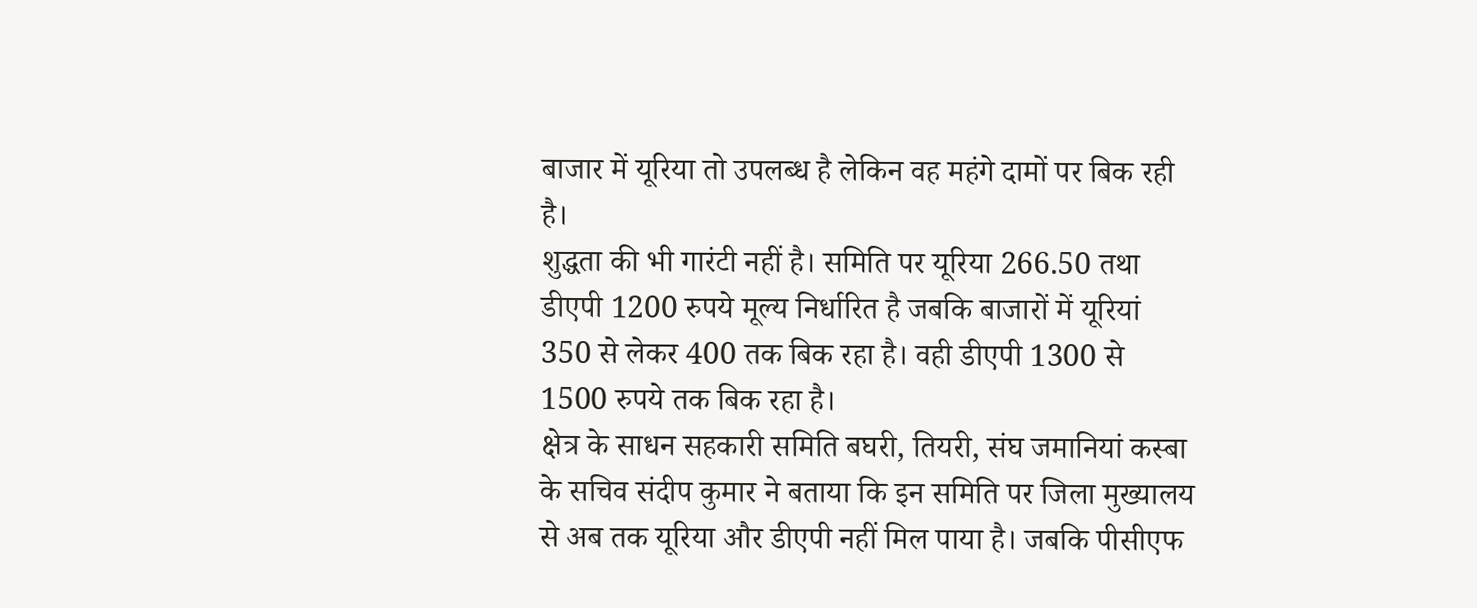बाजार में यूरिया तो उपलब्ध है लेकिन वह महंगे दामों पर बिक रही है।
शुद्धता की भी गारंटी नहीं है। समिति पर यूरिया 266.50 तथा डीएपी 1200 रुपये मूल्य निर्धारित है जबकि बाजारों में यूरियां 350 से लेकर 400 तक बिक रहा है। वही डीएपी 1300 से 1500 रुपये तक बिक रहा है।
क्षेत्र के साधन सहकारी समिति बघरी‚ तियरी‚ संघ जमानियां कस्बा के सचिव संदीप कुमार ने बताया कि इन समिति पर जिला मुख्यालय से अब तक यूरिया और डीएपी नहीं मिल पाया है। जबकि पीसीएफ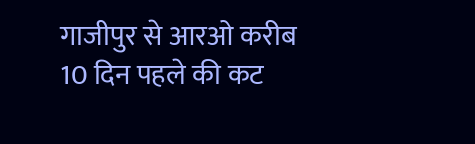गाजीपुर से आरओ करीब 10 दिन पहले की कट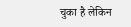चुका है लेकिन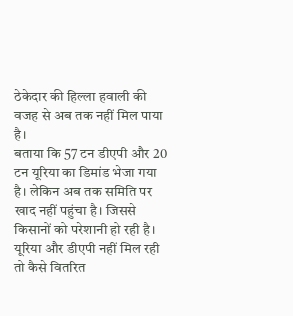ठेकेदार की हिल्ला हवाली की वजह से अब तक नहीं मिल पाया है।
बताया कि 57 टन डीएपी और 20 टन यूरिया का डिमांड भेजा गया है। लेकिन अब तक समिति पर खाद नहीं पहुंचा है। जिससे किसानों को परेशानी हो रही है। यूरिया और डीएपी नहीं मिल रही तो कैसे वितरित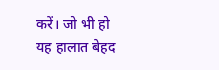करें। जो भी हो यह हालात बेहद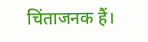चिंताजनक हैं।